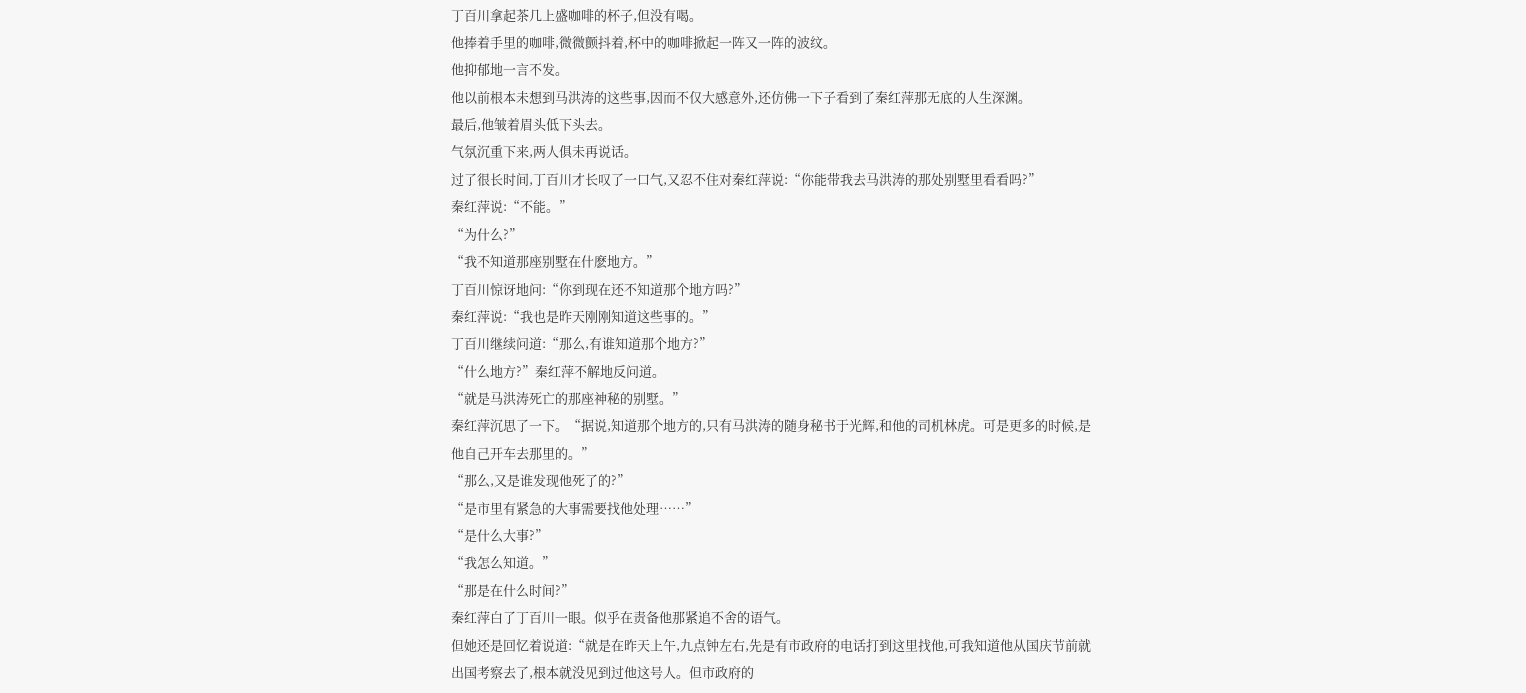丁百川拿起茶几上盛咖啡的杯子,但没有喝。
他捧着手里的咖啡,微微颤抖着,杯中的咖啡掀起一阵又一阵的波纹。
他抑郁地一言不发。
他以前根本未想到马洪涛的这些事,因而不仅大感意外,还仿佛一下子看到了秦红萍那无底的人生深渊。
最后,他皱着眉头低下头去。
气氛沉重下来,两人俱未再说话。
过了很长时间,丁百川才长叹了一口气,又忍不住对秦红萍说:“你能带我去马洪涛的那处别墅里看看吗?”
秦红萍说:“不能。”
“为什么?”
“我不知道那座别墅在什麽地方。”
丁百川惊讶地问:“你到现在还不知道那个地方吗?”
秦红萍说:“我也是昨天刚刚知道这些事的。”
丁百川继续问道:“那么,有谁知道那个地方?”
“什么地方?”秦红萍不解地反问道。
“就是马洪涛死亡的那座神秘的别墅。”
秦红萍沉思了一下。“据说,知道那个地方的,只有马洪涛的随身秘书于光辉,和他的司机林虎。可是更多的时候,是他自己开车去那里的。”
“那么,又是谁发现他死了的?”
“是市里有紧急的大事需要找他处理……”
“是什么大事?”
“我怎么知道。”
“那是在什么时间?”
秦红萍白了丁百川一眼。似乎在责备他那紧追不舍的语气。
但她还是回忆着说道:“就是在昨天上午,九点钟左右,先是有市政府的电话打到这里找他,可我知道他从国庆节前就出国考察去了,根本就没见到过他这号人。但市政府的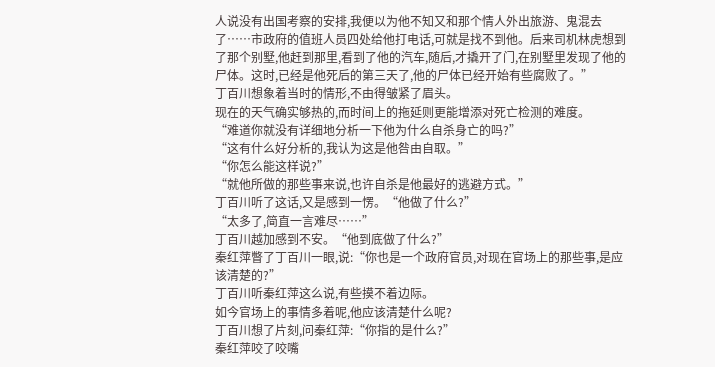人说没有出国考察的安排,我便以为他不知又和那个情人外出旅游、鬼混去了……市政府的值班人员四处给他打电话,可就是找不到他。后来司机林虎想到了那个别墅,他赶到那里,看到了他的汽车,随后,才撬开了门,在别墅里发现了他的尸体。这时,已经是他死后的第三天了,他的尸体已经开始有些腐败了。”
丁百川想象着当时的情形,不由得皱紧了眉头。
现在的天气确实够热的,而时间上的拖延则更能增添对死亡检测的难度。
“难道你就没有详细地分析一下他为什么自杀身亡的吗?”
“这有什么好分析的,我认为这是他咎由自取。”
“你怎么能这样说?”
“就他所做的那些事来说,也许自杀是他最好的逃避方式。”
丁百川听了这话,又是感到一愣。“他做了什么?”
“太多了,简直一言难尽……”
丁百川越加感到不安。“他到底做了什么?”
秦红萍瞥了丁百川一眼,说:“你也是一个政府官员,对现在官场上的那些事,是应该清楚的?”
丁百川听秦红萍这么说,有些摸不着边际。
如今官场上的事情多着呢,他应该清楚什么呢?
丁百川想了片刻,问秦红萍:“你指的是什么?”
秦红萍咬了咬嘴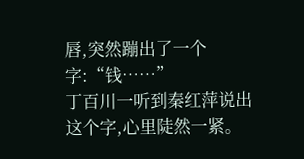唇,突然蹦出了一个字:“钱……”
丁百川一听到秦红萍说出这个字,心里陡然一紧。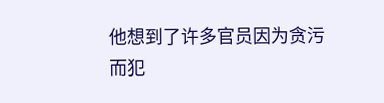他想到了许多官员因为贪污而犯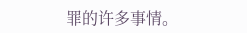罪的许多事情。